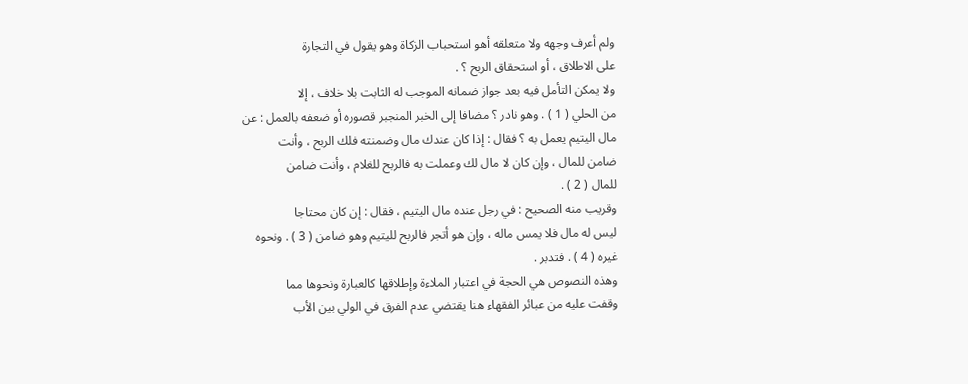ولم أعرف وجهه ولا متعلقه أهو استحباب الزكاة وهو يقول في التجارة
على الاطلاق ، أو استحقاق الربح ؟ .
ولا يمكن التأمل فيه بعد جواز ضمانه الموجب له الثابت بلا خلاف ، إلا
من الحلي ( 1 ) . وهو نادر ؟ مضافا إلى الخبر المنجبر قصوره أو ضعفه بالعمل : عن
مال اليتيم يعمل به ؟ فقال : إذا كان عندك مال وضمنته فلك الربح ، وأنت
ضامن للمال ، وإن كان لا مال لك وعملت به فالربح للغلام ، وأنت ضامن
للمال ( 2 ) .
وقريب منه الصحيح : في رجل عنده مال اليتيم ، فقال : إن كان محتاجا
ليس له مال فلا يمس ماله ، وإن هو أتجر فالربح لليتيم وهو ضامن ( 3 ) . ونحوه
غيره ( 4 ) . فتدبر .
وهذه النصوص هي الحجة في اعتبار الملاءة وإطلاقها كالعبارة ونحوها مما
وقفت عليه من عبائر الفقهاء هنا يقتضي عدم الفرق في الولي بين الأب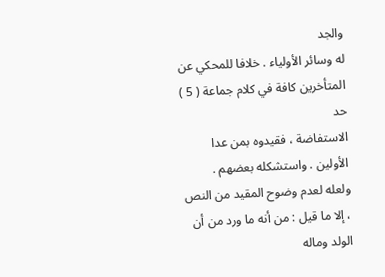والجد
له وسائر الأولياء . خلافا للمحكي عن المتأخرين كافة في كلام جماعة ( 5 ) حد
الاستفاضة ، فقيدوه بمن عدا الأولين . واستشكله بعضهم .
ولعله لعدم وضوح المقيد من النص ، إلا ما قيل : من أنه ما ورد من أن
الولد وماله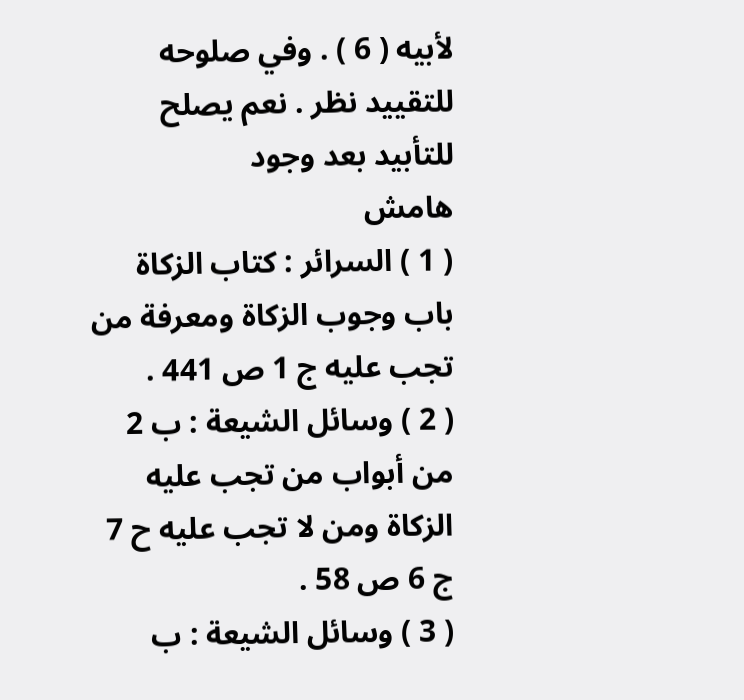لأبيه ( 6 ) . وفي صلوحه للتقييد نظر . نعم يصلح للتأبيد بعد وجود
هامش
( 1 ) السرائر : كتاب الزكاة باب وجوب الزكاة ومعرفة من تجب عليه ج 1 ص 441 .
( 2 ) وسائل الشيعة : ب 2 من أبواب من تجب عليه الزكاة ومن لا تجب عليه ح 7 ج 6 ص 58 .
( 3 ) وسائل الشيعة : ب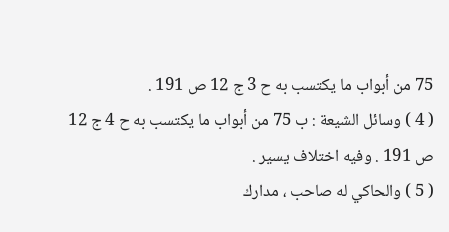75 من أبواب ما يكتسب به ح 3 ج 12 ص 191 .
( 4 ) وسائل الشيعة : ب 75 من أبواب ما يكتسب به ح 4 ج 12 ص 191 . وفيه اختلاف يسير .
( 5 ) والحاكي له صاحب ، مدارك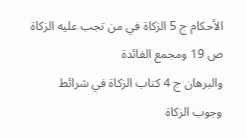الأحكام ج 5 الزكاة في من تجب عليه الزكاة ص 19 ومجمع الفائدة
والبرهان ج 4 كتاب الزكاة في شرائط وجوب الزكاة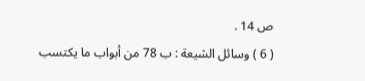ص 14 .
( 6 ) وسائل الشيعة : ب 78 من أبواب ما يكتسب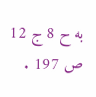به ح 8 ج 12 ص 197 .